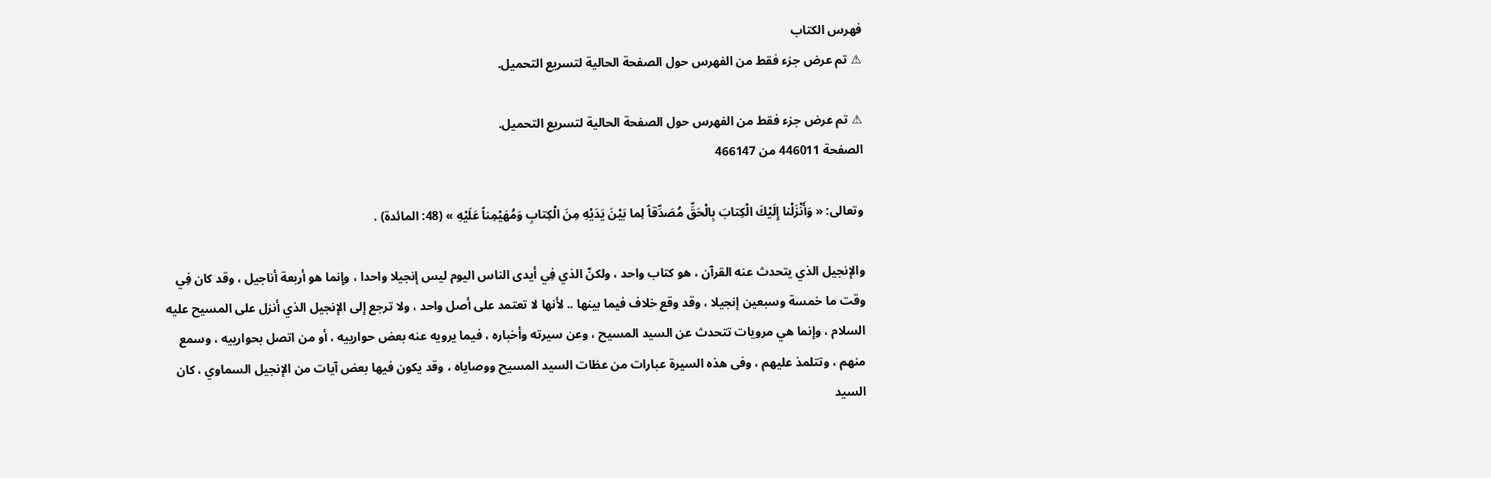فهرس الكتاب
⚠ تم عرض جزء فقط من الفهرس حول الصفحة الحالية لتسريع التحميل.

⚠ تم عرض جزء فقط من الفهرس حول الصفحة الحالية لتسريع التحميل.
الصفحة 446011 من 466147

وتعالى: « وَأَنْزَلْنا إِلَيْكَ الْكِتابَ بِالْحَقِّ مُصَدِّقاً لِما بَيْنَ يَدَيْهِ مِنَ الْكِتابِ وَمُهَيْمِناً عَلَيْهِ » (48: المائدة) .

والإنجيل الذي يتحدث عنه القرآن ، هو كتاب واحد ، ولكنّ الذي فِي أيدى الناس اليوم ليس إنجيلا واحدا ، وإنما هو أربعة أناجيل ، وقد كان فِي وقت ما خمسة وسبعين إنجيلا ، وقد وقع خلاف فيما بينها .. لأنها لا تعتمد على أصل واحد ، ولا ترجع إلى الإنجيل الذي أنزل على المسيح عليه السلام ، وإنما هي مرويات تتحدث عن السيد المسيح ، وعن سيرته وأخباره ، فيما يرويه عنه بعض حوارييه ، أو من اتصل بحوارييه ، وسمع منهم ، وتتلمذ عليهم ، وفى هذه السيرة عبارات من عظات السيد المسيح ووصاياه ، وقد يكون فيها بعض آيات من الإنجيل السماوي ، كان السيد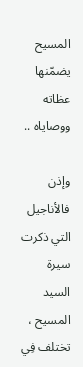المسيح يضمّنها عظاته ووصاياه ..

وإذن فالأناجيل التي ذكرت سيرة السيد المسيح ، تختلف فِي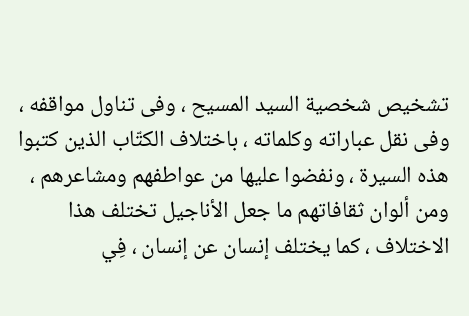تشخيص شخصية السيد المسيح ، وفى تناول مواقفه ، وفى نقل عباراته وكلماته ، باختلاف الكتّاب الذين كتبوا هذه السيرة ، ونفضوا عليها من عواطفهم ومشاعرهم ، ومن ألوان ثقافاتهم ما جعل الأناجيل تختلف هذا الاختلاف ، كما يختلف إنسان عن إنسان ، فِي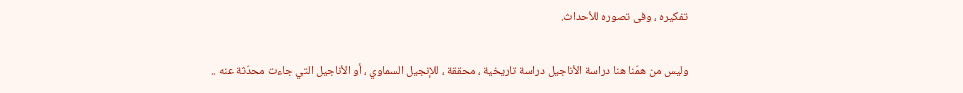تفكيره ، وفى تصوره للأحداث.

وليس من همّنا هنا دراسة الأناجيل دراسة تاريخية ، محققة ، للإنجيل السماوي ، أو الأناجيل التي جاءت محدّثة عنه ..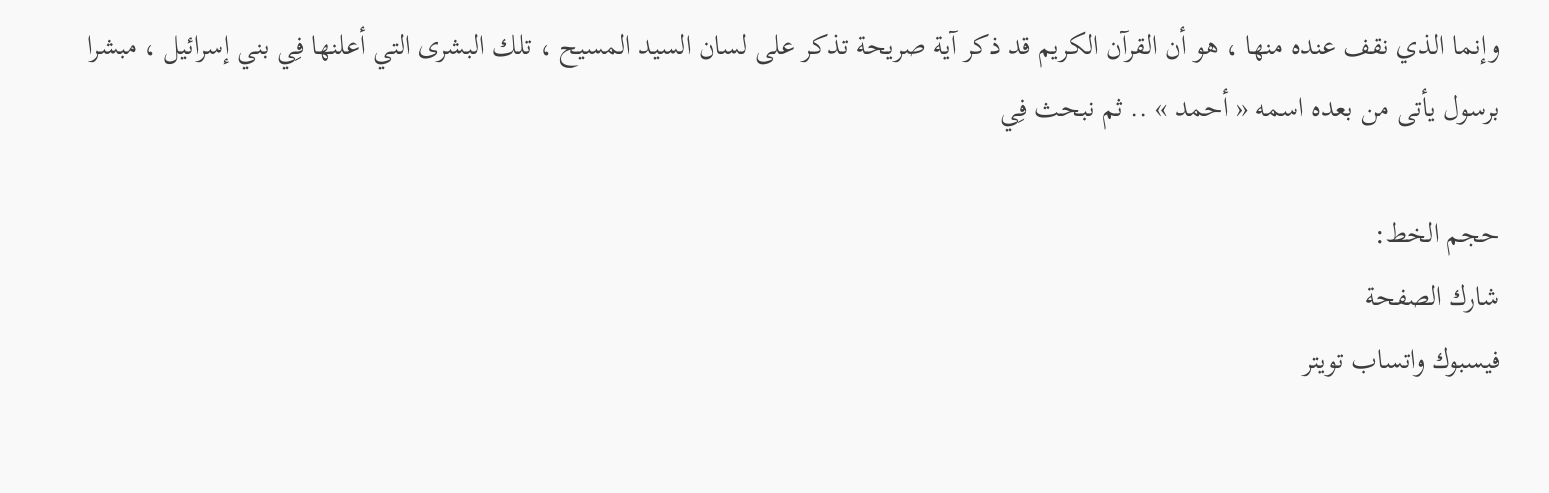وإنما الذي نقف عنده منها ، هو أن القرآن الكريم قد ذكر آية صريحة تذكر على لسان السيد المسيح ، تلك البشرى التي أعلنها فِي بني إسرائيل ، مبشرا برسول يأتى من بعده اسمه « أحمد » .. ثم نبحث فِي

حجم الخط:
شارك الصفحة
فيسبوك واتساب تويتر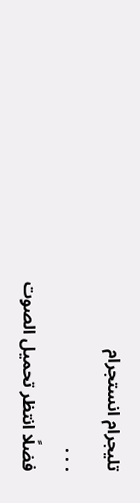تليجرام انستجرام
. . .
فضلًا انتظر تحميل الصوت